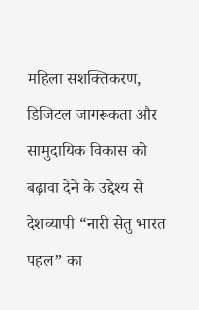महिला सशक्तिकरण, डिजिटल जागरूकता और सामुदायिक विकास को बढ़ावा देने के उद्देश्य से देशव्यापी “नारी सेतु भारत पहल” का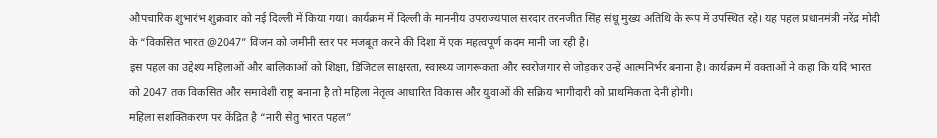औपचारिक शुभारंभ शुक्रवार को नई दिल्ली में किया गया। कार्यक्रम में दिल्ली के माननीय उपराज्यपाल सरदार तरनजीत सिंह संधू मुख्य अतिथि के रूप में उपस्थित रहे। यह पहल प्रधानमंत्री नरेंद्र मोदी के “विकसित भारत @2047” विजन को जमीनी स्तर पर मजबूत करने की दिशा में एक महत्वपूर्ण कदम मानी जा रही है।
इस पहल का उद्देश्य महिलाओं और बालिकाओं को शिक्षा, डिजिटल साक्षरता, स्वास्थ्य जागरूकता और स्वरोजगार से जोड़कर उन्हें आत्मनिर्भर बनाना है। कार्यक्रम में वक्ताओं ने कहा कि यदि भारत को 2047 तक विकसित और समावेशी राष्ट्र बनाना है तो महिला नेतृत्व आधारित विकास और युवाओं की सक्रिय भागीदारी को प्राथमिकता देनी होगी।
महिला सशक्तिकरण पर केंद्रित है “नारी सेतु भारत पहल”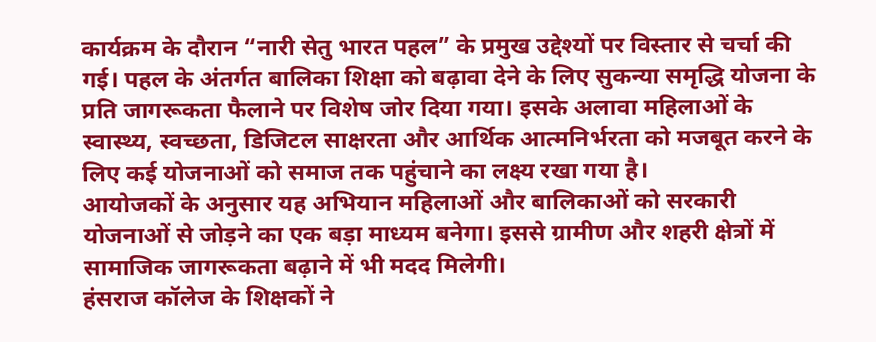कार्यक्रम के दौरान “नारी सेतु भारत पहल” के प्रमुख उद्देश्यों पर विस्तार से चर्चा की गई। पहल के अंतर्गत बालिका शिक्षा को बढ़ावा देने के लिए सुकन्या समृद्धि योजना के प्रति जागरूकता फैलाने पर विशेष जोर दिया गया। इसके अलावा महिलाओं के स्वास्थ्य, स्वच्छता, डिजिटल साक्षरता और आर्थिक आत्मनिर्भरता को मजबूत करने के लिए कई योजनाओं को समाज तक पहुंचाने का लक्ष्य रखा गया है।
आयोजकों के अनुसार यह अभियान महिलाओं और बालिकाओं को सरकारी योजनाओं से जोड़ने का एक बड़ा माध्यम बनेगा। इससे ग्रामीण और शहरी क्षेत्रों में सामाजिक जागरूकता बढ़ाने में भी मदद मिलेगी।
हंसराज कॉलेज के शिक्षकों ने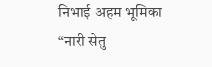निभाई अहम भूमिका
“नारी सेतु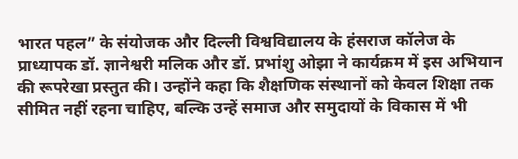भारत पहल” के संयोजक और दिल्ली विश्वविद्यालय के हंसराज कॉलेज के प्राध्यापक डॉ. ज्ञानेश्वरी मलिक और डॉ. प्रभांशु ओझा ने कार्यक्रम में इस अभियान की रूपरेखा प्रस्तुत की। उन्होंने कहा कि शैक्षणिक संस्थानों को केवल शिक्षा तक सीमित नहीं रहना चाहिए, बल्कि उन्हें समाज और समुदायों के विकास में भी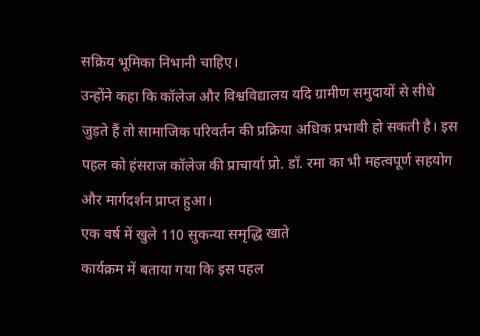सक्रिय भूमिका निभानी चाहिए।
उन्होंने कहा कि कॉलेज और विश्वविद्यालय यदि ग्रामीण समुदायों से सीधे जुड़ते हैं तो सामाजिक परिवर्तन की प्रक्रिया अधिक प्रभावी हो सकती है। इस पहल को हंसराज कॉलेज की प्राचार्या प्रो. डॉ. रमा का भी महत्वपूर्ण सहयोग और मार्गदर्शन प्राप्त हुआ।
एक वर्ष में खुले 110 सुकन्या समृद्धि खाते
कार्यक्रम में बताया गया कि इस पहल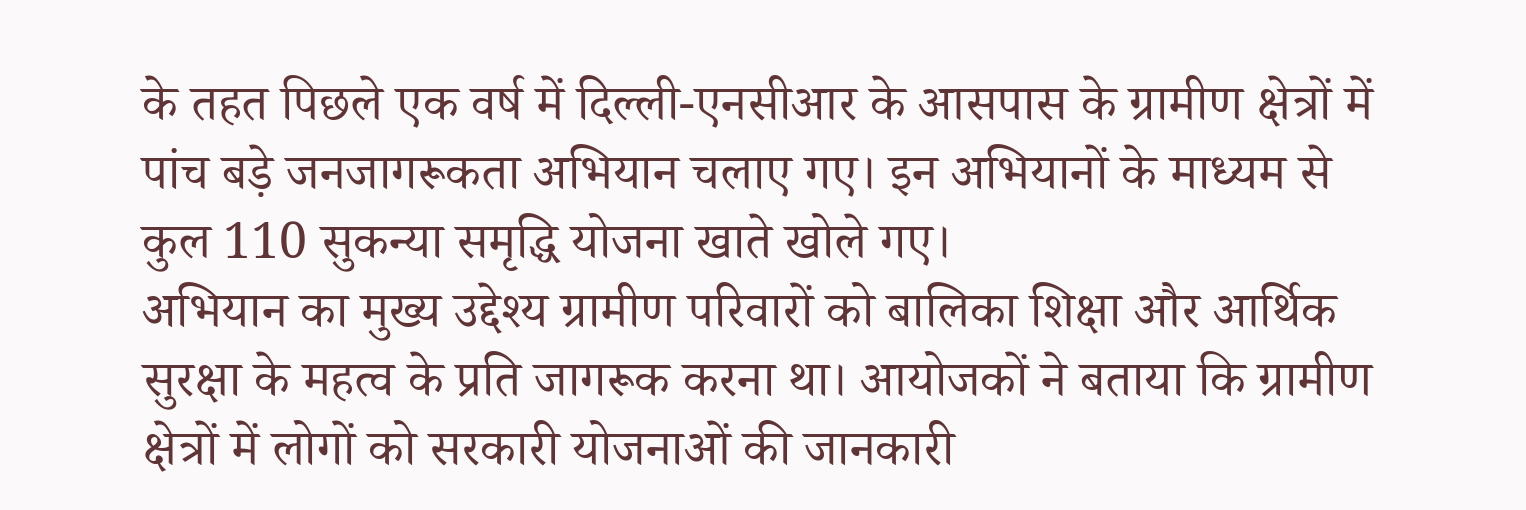के तहत पिछले एक वर्ष में दिल्ली-एनसीआर के आसपास के ग्रामीण क्षेत्रों में पांच बड़े जनजागरूकता अभियान चलाए गए। इन अभियानों के माध्यम से कुल 110 सुकन्या समृद्धि योजना खाते खोले गए।
अभियान का मुख्य उद्देश्य ग्रामीण परिवारों को बालिका शिक्षा और आर्थिक सुरक्षा के महत्व के प्रति जागरूक करना था। आयोजकों ने बताया कि ग्रामीण क्षेत्रों में लोगों को सरकारी योजनाओं की जानकारी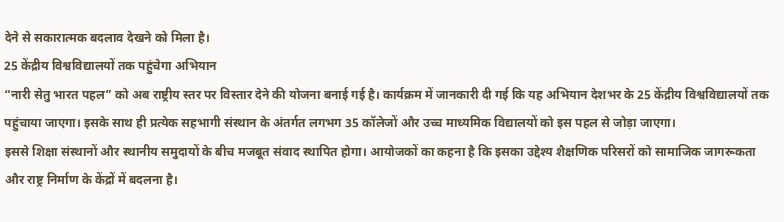देने से सकारात्मक बदलाव देखने को मिला है।
25 केंद्रीय विश्वविद्यालयों तक पहुंचेगा अभियान
“नारी सेतु भारत पहल” को अब राष्ट्रीय स्तर पर विस्तार देने की योजना बनाई गई है। कार्यक्रम में जानकारी दी गई कि यह अभियान देशभर के 25 केंद्रीय विश्वविद्यालयों तक पहुंचाया जाएगा। इसके साथ ही प्रत्येक सहभागी संस्थान के अंतर्गत लगभग 35 कॉलेजों और उच्च माध्यमिक विद्यालयों को इस पहल से जोड़ा जाएगा।
इससे शिक्षा संस्थानों और स्थानीय समुदायों के बीच मजबूत संवाद स्थापित होगा। आयोजकों का कहना है कि इसका उद्देश्य शैक्षणिक परिसरों को सामाजिक जागरूकता और राष्ट्र निर्माण के केंद्रों में बदलना है।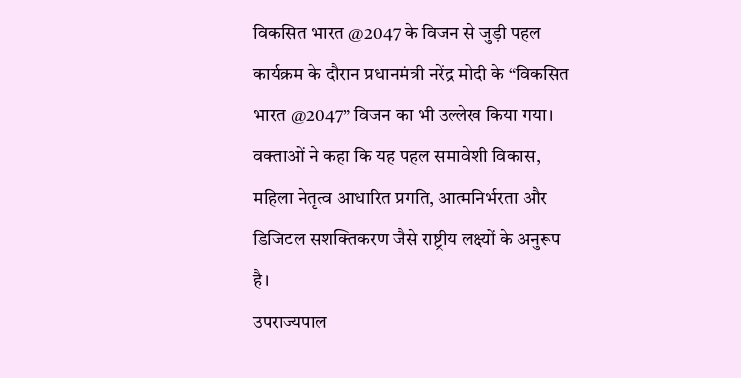विकसित भारत @2047 के विजन से जुड़ी पहल
कार्यक्रम के दौरान प्रधानमंत्री नरेंद्र मोदी के “विकसित भारत @2047” विजन का भी उल्लेख किया गया। वक्ताओं ने कहा कि यह पहल समावेशी विकास, महिला नेतृत्व आधारित प्रगति, आत्मनिर्भरता और डिजिटल सशक्तिकरण जैसे राष्ट्रीय लक्ष्यों के अनुरूप है।
उपराज्यपाल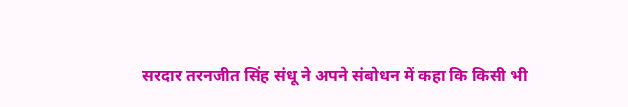सरदार तरनजीत सिंह संधू ने अपने संबोधन में कहा कि किसी भी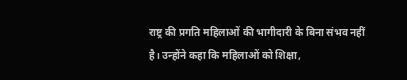राष्ट्र की प्रगति महिलाओं की भागीदारी के बिना संभव नहीं है। उन्होंने कहा कि महिलाओं को शिक्षा,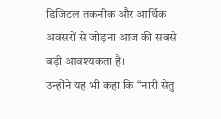डिजिटल तकनीक और आर्थिक अवसरों से जोड़ना आज की सबसे बड़ी आवश्यकता है।
उन्होंने यह भी कहा कि “नारी सेतु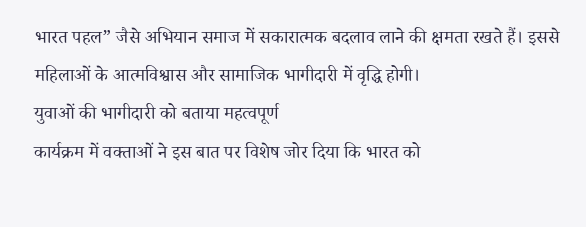भारत पहल” जैसे अभियान समाज में सकारात्मक बदलाव लाने की क्षमता रखते हैं। इससे महिलाओं के आत्मविश्वास और सामाजिक भागीदारी में वृद्धि होगी।
युवाओं की भागीदारी को बताया महत्वपूर्ण
कार्यक्रम में वक्ताओं ने इस बात पर विशेष जोर दिया कि भारत को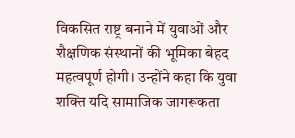विकसित राष्ट्र बनाने में युवाओं और शैक्षणिक संस्थानों की भूमिका बेहद महत्वपूर्ण होगी। उन्होंने कहा कि युवा शक्ति यदि सामाजिक जागरूकता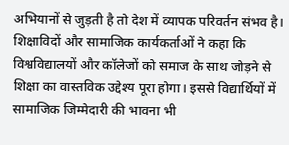अभियानों से जुड़ती है तो देश में व्यापक परिवर्तन संभव है।
शिक्षाविदों और सामाजिक कार्यकर्ताओं ने कहा कि विश्वविद्यालयों और कॉलेजों को समाज के साथ जोड़ने से शिक्षा का वास्तविक उद्देश्य पूरा होगा। इससे विद्यार्थियों में सामाजिक जिम्मेदारी की भावना भी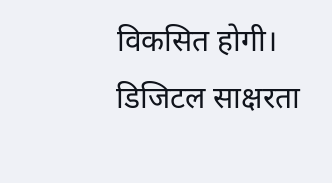विकसित होगी।
डिजिटल साक्षरता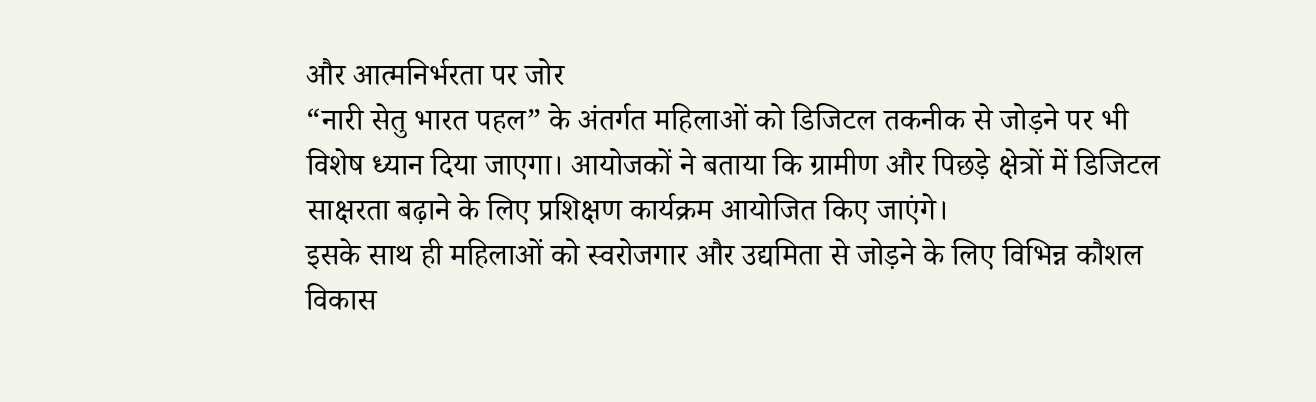और आत्मनिर्भरता पर जोर
“नारी सेतु भारत पहल” के अंतर्गत महिलाओं को डिजिटल तकनीक से जोड़ने पर भी विशेष ध्यान दिया जाएगा। आयोजकों ने बताया कि ग्रामीण और पिछड़े क्षेत्रों में डिजिटल साक्षरता बढ़ाने के लिए प्रशिक्षण कार्यक्रम आयोजित किए जाएंगे।
इसके साथ ही महिलाओं को स्वरोजगार और उद्यमिता से जोड़ने के लिए विभिन्न कौशल विकास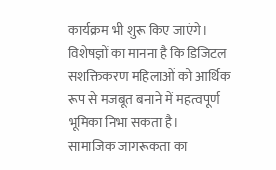कार्यक्रम भी शुरू किए जाएंगे। विशेषज्ञों का मानना है कि डिजिटल सशक्तिकरण महिलाओं को आर्थिक रूप से मजबूत बनाने में महत्वपूर्ण भूमिका निभा सकता है।
सामाजिक जागरूकता का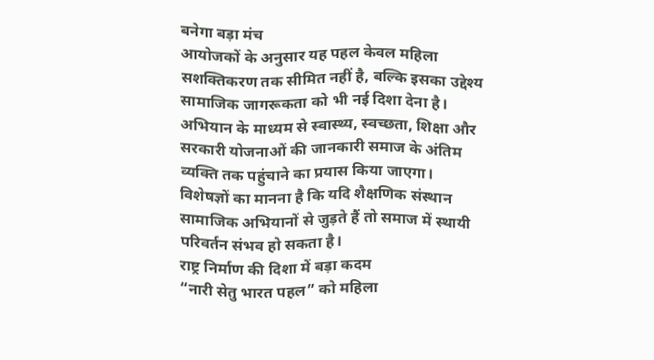बनेगा बड़ा मंच
आयोजकों के अनुसार यह पहल केवल महिला सशक्तिकरण तक सीमित नहीं है, बल्कि इसका उद्देश्य सामाजिक जागरूकता को भी नई दिशा देना है। अभियान के माध्यम से स्वास्थ्य, स्वच्छता, शिक्षा और सरकारी योजनाओं की जानकारी समाज के अंतिम व्यक्ति तक पहुंचाने का प्रयास किया जाएगा।
विशेषज्ञों का मानना है कि यदि शैक्षणिक संस्थान सामाजिक अभियानों से जुड़ते हैं तो समाज में स्थायी परिवर्तन संभव हो सकता है।
राष्ट्र निर्माण की दिशा में बड़ा कदम
“नारी सेतु भारत पहल” को महिला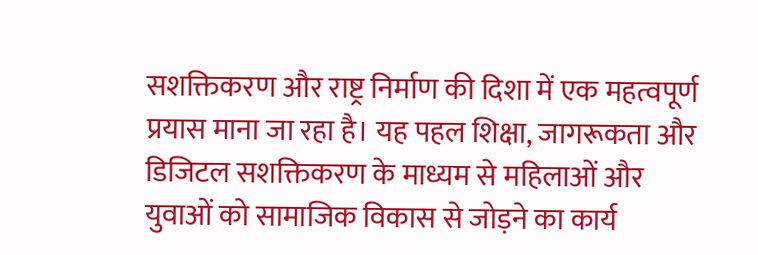सशक्तिकरण और राष्ट्र निर्माण की दिशा में एक महत्वपूर्ण प्रयास माना जा रहा है। यह पहल शिक्षा, जागरूकता और डिजिटल सशक्तिकरण के माध्यम से महिलाओं और युवाओं को सामाजिक विकास से जोड़ने का कार्य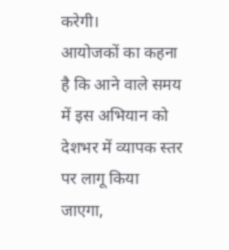करेगी।
आयोजकों का कहना है कि आने वाले समय में इस अभियान को देशभर में व्यापक स्तर पर लागू किया जाएगा,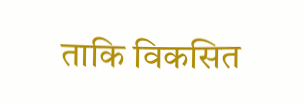ताकि विकसित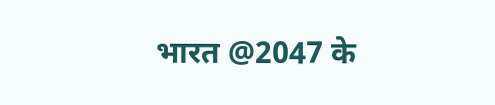भारत @2047 के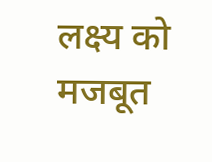लक्ष्य को मजबूत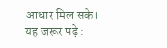आधार मिल सके।
यह जरूर पढ़े :